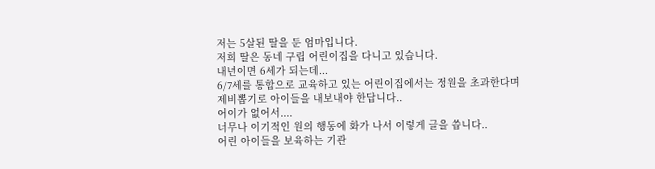저는 5살된 딸을 둔 엄마입니다.
저희 딸은 동네 구립 어린이집을 다니고 있습니다.
내년이면 6세가 되는데...
6/7세를 통합으로 교육하고 있는 어린이집에서는 정원을 초과한다며
제비뽑기로 아이들을 내보내야 한답니다..
어이가 없어서....
너무나 이기적인 원의 행동에 화가 나서 이렇게 글을 씁니다..
어린 아이들을 보육하는 기관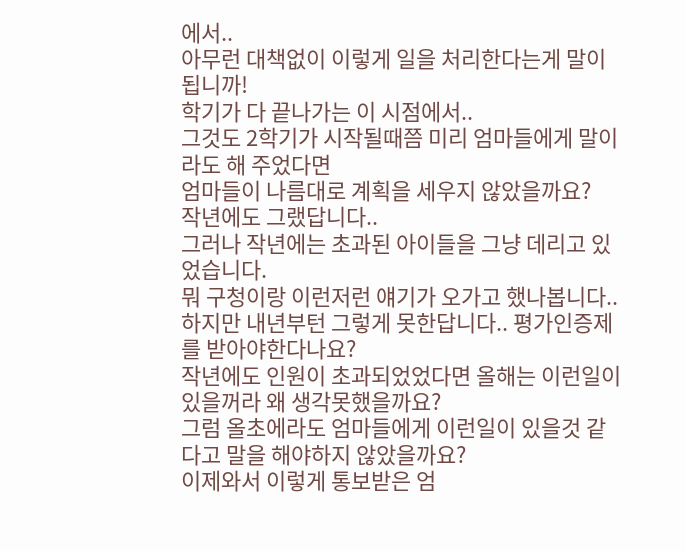에서..
아무런 대책없이 이렇게 일을 처리한다는게 말이 됩니까!
학기가 다 끝나가는 이 시점에서..
그것도 2학기가 시작될때쯤 미리 엄마들에게 말이라도 해 주었다면
엄마들이 나름대로 계획을 세우지 않았을까요?
작년에도 그랬답니다..
그러나 작년에는 초과된 아이들을 그냥 데리고 있었습니다.
뭐 구청이랑 이런저런 얘기가 오가고 했나봅니다..
하지만 내년부턴 그렇게 못한답니다.. 평가인증제를 받아야한다나요?
작년에도 인원이 초과되었었다면 올해는 이런일이 있을꺼라 왜 생각못했을까요?
그럼 올초에라도 엄마들에게 이런일이 있을것 같다고 말을 해야하지 않았을까요?
이제와서 이렇게 통보받은 엄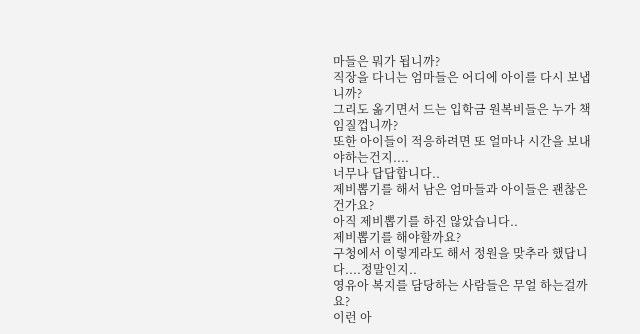마들은 뭐가 됩니까?
직장을 다니는 엄마들은 어디에 아이를 다시 보냅니까?
그리도 옮기면서 드는 입학금 원복비들은 누가 책임질껍니까?
또한 아이들이 적응하려면 또 얼마나 시간을 보내야하는건지....
너무나 답답합니다..
제비뽑기를 해서 남은 엄마들과 아이들은 괜찮은건가요?
아직 제비뽑기를 하진 않았습니다..
제비뽑기를 해야할까요?
구청에서 이렇게라도 해서 정원을 맞추라 했답니다....정말인지..
영유아 복지를 담당하는 사람들은 무얼 하는걸까요?
이런 아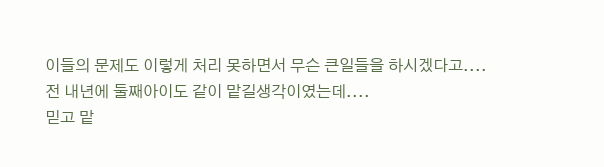이들의 문제도 이렇게 처리 못하면서 무슨 큰일들을 하시겠다고....
전 내년에 둘째아이도 같이 맡길생각이였는데....
믿고 맡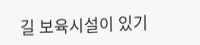길 보육시설이 있기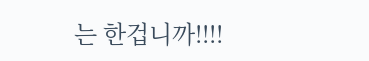는 한겁니까!!!!